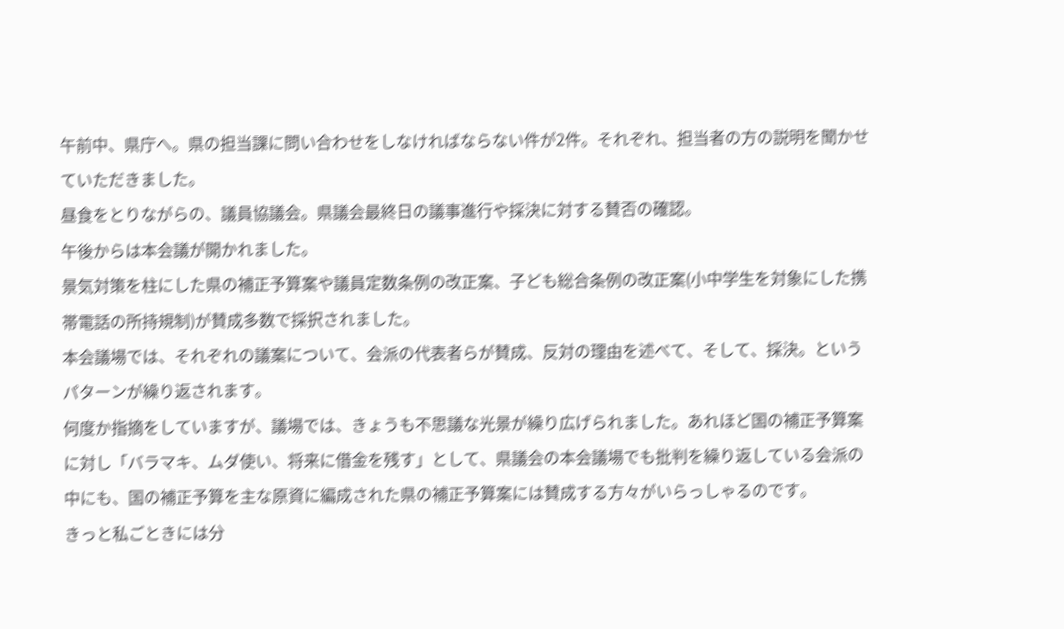午前中、県庁へ。県の担当課に問い合わせをしなければならない件が2件。それぞれ、担当者の方の説明を聞かせていただきました。
昼食をとりながらの、議員協議会。県議会最終日の議事進行や採決に対する賛否の確認。
午後からは本会議が開かれました。
景気対策を柱にした県の補正予算案や議員定数条例の改正案、子ども総合条例の改正案(小中学生を対象にした携帯電話の所持規制)が賛成多数で採択されました。
本会議場では、それぞれの議案について、会派の代表者らが賛成、反対の理由を述べて、そして、採決。というパターンが繰り返されます。
何度か指摘をしていますが、議場では、きょうも不思議な光景が繰り広げられました。あれほど国の補正予算案に対し「バラマキ、ムダ使い、将来に借金を残す」として、県議会の本会議場でも批判を繰り返している会派の中にも、国の補正予算を主な原資に編成された県の補正予算案には賛成する方々がいらっしゃるのです。
きっと私ごときには分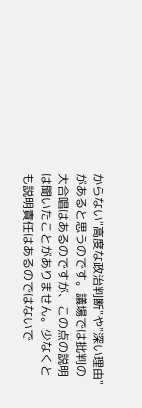からない"高度な政治判断"や"深い理由"があると思うのです。議場では批判の大合唱はあるのですが、この点の説明は聞いたことがありません。少なくとも説明責任はあるのではないで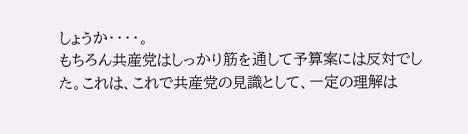しょうか・・・・。
もちろん共産党はしっかり筋を通して予算案には反対でした。これは、これで共産党の見識として、一定の理解は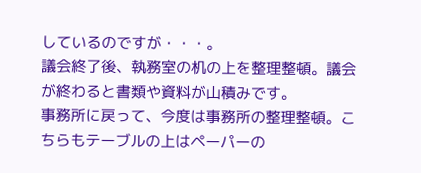しているのですが・・・。
議会終了後、執務室の机の上を整理整頓。議会が終わると書類や資料が山積みです。
事務所に戻って、今度は事務所の整理整頓。こちらもテーブルの上はペーパーの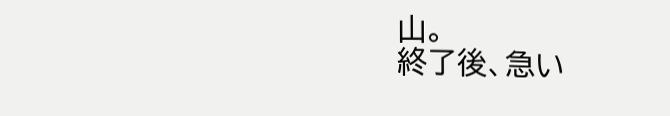山。
終了後、急い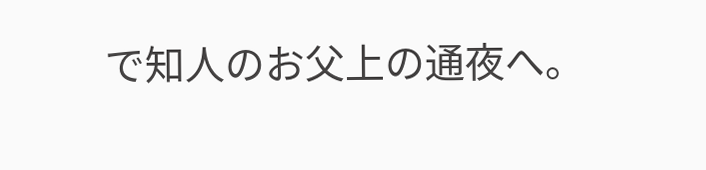で知人のお父上の通夜へ。